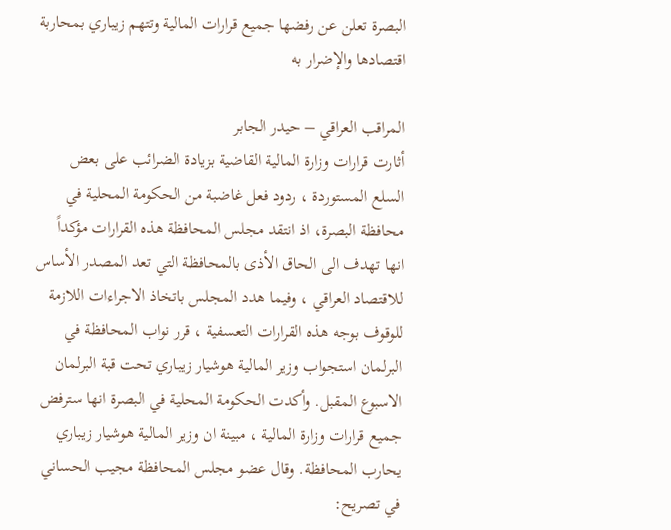البصرة تعلن عن رفضها جميع قرارات المالية وتتهم زيباري بمحاربة اقتصادها والإضرار به

المراقب العراقي – حيدر الجابر
أثارت قرارات وزارة المالية القاضية بزيادة الضرائب على بعض السلع المستوردة ، ردود فعل غاضبة من الحكومة المحلية في محافظة البصرة، اذ انتقد مجلس المحافظة هذه القرارات مؤكداً انها تهدف الى الحاق الأذى بالمحافظة التي تعد المصدر الأساس للاقتصاد العراقي ، وفيما هدد المجلس باتخاذ الاجراءات اللازمة للوقوف بوجه هذه القرارات التعسفية ، قرر نواب المحافظة في البرلمان استجواب وزير المالية هوشيار زيباري تحت قبة البرلمان الاسبوع المقبل. وأكدت الحكومة المحلية في البصرة انها سترفض جميع قرارات وزارة المالية ، مبينة ان وزير المالية هوشيار زيباري يحارب المحافظة. وقال عضو مجلس المحافظة مجيب الحساني في تصريح: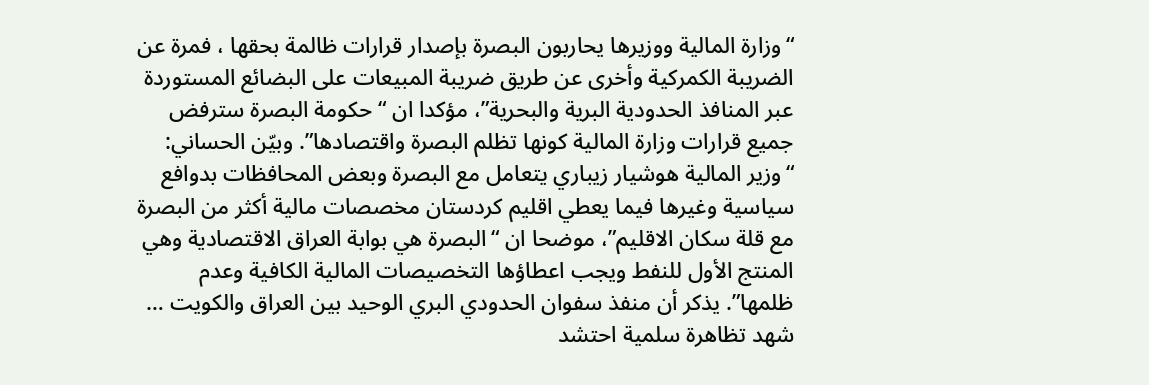“وزارة المالية ووزيرها يحاربون البصرة بإصدار قرارات ظالمة بحقها ، فمرة عن الضريبة الكمركية وأخرى عن طريق ضريبة المبيعات على البضائع المستوردة عبر المنافذ الحدودية البرية والبحرية”، مؤكدا ان “حكومة البصرة سترفض جميع قرارات وزارة المالية كونها تظلم البصرة واقتصادها”. وبيّن الحساني: “وزير المالية هوشيار زيباري يتعامل مع البصرة وبعض المحافظات بدوافع سياسية وغيرها فيما يعطي اقليم كردستان مخصصات مالية أكثر من البصرة مع قلة سكان الاقليم”، موضحا ان “البصرة هي بوابة العراق الاقتصادية وهي المنتج الأول للنفط ويجب اعطاؤها التخصيصات المالية الكافية وعدم ظلمها”. يذكر أن منفذ سفوان الحدودي البري الوحيد بين العراق والكويت …
شهد تظاهرة سلمية احتشد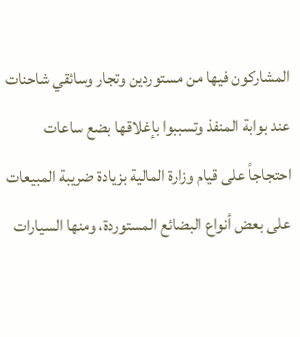المشاركون فيها من مستوردين وتجار وسائقي شاحنات عند بوابة المنفذ وتسببوا بإغلاقها بضع ساعات احتجاجاً على قيام وزارة المالية بزيادة ضريبة المبيعات على بعض أنواع البضائع المستوردة، ومنها السيارات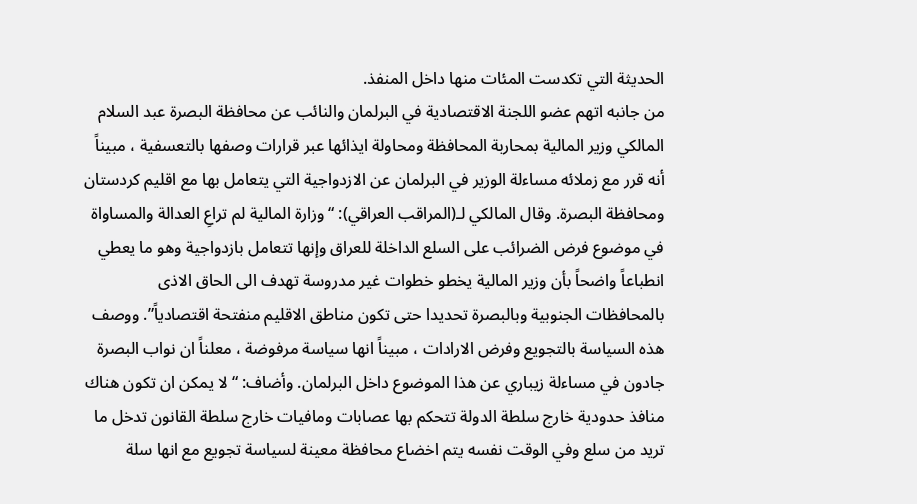الحديثة التي تكدست المئات منها داخل المنفذ.
من جانبه اتهم عضو اللجنة الاقتصادية في البرلمان والنائب عن محافظة البصرة عبد السلام المالكي وزير المالية بمحاربة المحافظة ومحاولة ايذائها عبر قرارات وصفها بالتعسفية ، مبيناً أنه قرر مع زملائه مساءلة الوزير في البرلمان عن الازدواجية التي يتعامل بها مع اقليم كردستان ومحافظة البصرة. وقال المالكي لـ(المراقب العراقي): “وزارة المالية لم تراعِ العدالة والمساواة في موضوع فرض الضرائب على السلع الداخلة للعراق وإنها تتعامل بازدواجية وهو ما يعطي انطباعاً واضحاً بأن وزير المالية يخطو خطوات غير مدروسة تهدف الى الحاق الاذى بالمحافظات الجنوبية وبالبصرة تحديدا حتى تكون مناطق الاقليم منفتحة اقتصادياً”. ووصف هذه السياسة بالتجويع وفرض الارادات ، مبيناً انها سياسة مرفوضة ، معلناً ان نواب البصرة جادون في مساءلة زيباري عن هذا الموضوع داخل البرلمان. وأضاف: “لا يمكن ان تكون هناك منافذ حدودية خارج سلطة الدولة تتحكم بها عصابات ومافيات خارج سلطة القانون تدخل ما تريد من سلع وفي الوقت نفسه يتم اخضاع محافظة معينة لسياسة تجويع مع انها سلة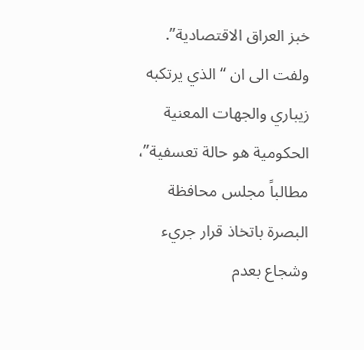خبز العراق الاقتصادية”. ولفت الى ان “الذي يرتكبه زيباري والجهات المعنية الحكومية هو حالة تعسفية”، مطالباً مجلس محافظة البصرة باتخاذ قرار جريء وشجاع بعدم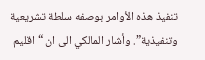تنفيذ هذه الأوامر بوصفه سلطة تشريعية وتنفيذية”. وأشار المالكي الى ان “اقليم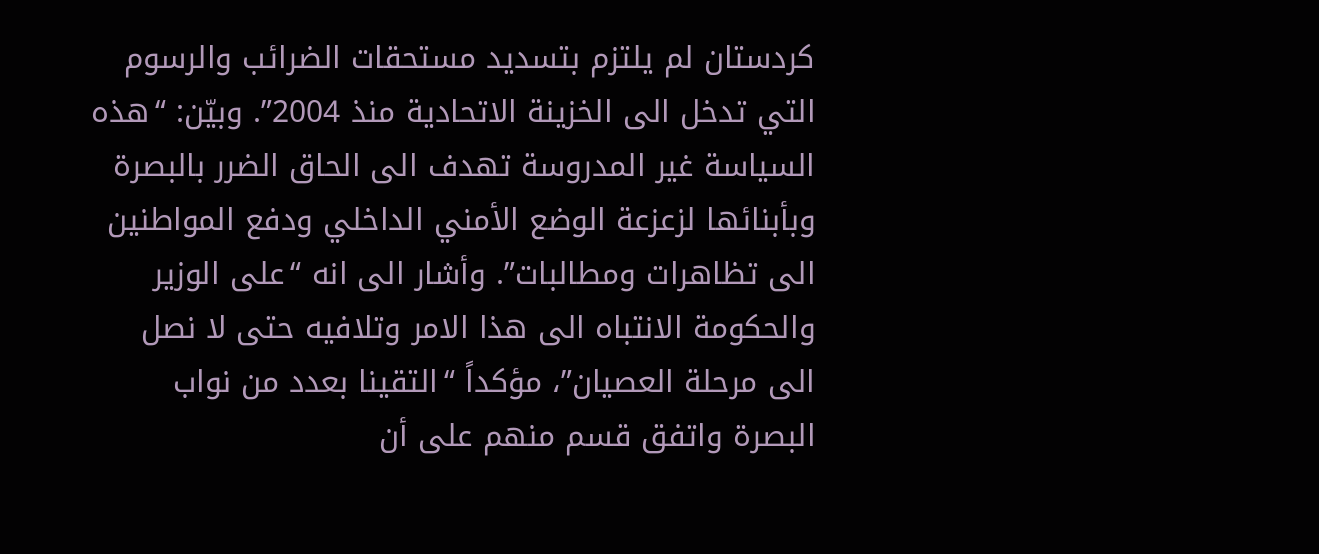كردستان لم يلتزم بتسديد مستحقات الضرائب والرسوم التي تدخل الى الخزينة الاتحادية منذ 2004”. وبيّن: “هذه السياسة غير المدروسة تهدف الى الحاق الضرر بالبصرة وبأبنائها لزعزعة الوضع الأمني الداخلي ودفع المواطنين الى تظاهرات ومطالبات”. وأشار الى انه “على الوزير والحكومة الانتباه الى هذا الامر وتلافيه حتى لا نصل الى مرحلة العصيان”، مؤكداً “التقينا بعدد من نواب البصرة واتفق قسم منهم على أن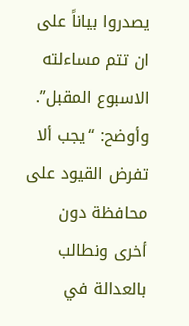يصدروا بياناً على ان تتم مساءلته الاسبوع المقبل”. وأوضح: “يجب ألا تفرض القيود على محافظة دون أخرى ونطالب بالعدالة في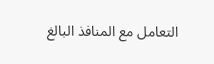التعامل مع المنافذ البالغ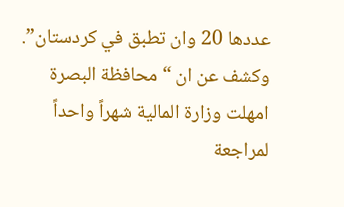عددها 20 وان تطبق في كردستان”. وكشف عن ان “محافظة البصرة امهلت وزارة المالية شهراً واحداً لمراجعة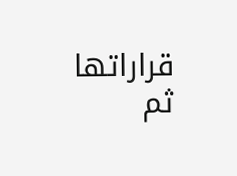قراراتها ثم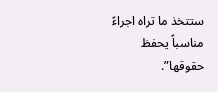ستتخذ ما تراه اجراءً مناسباً يحفظ حقوقها”.